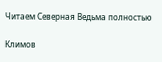Читаем Северная Ведьма полностью

Климов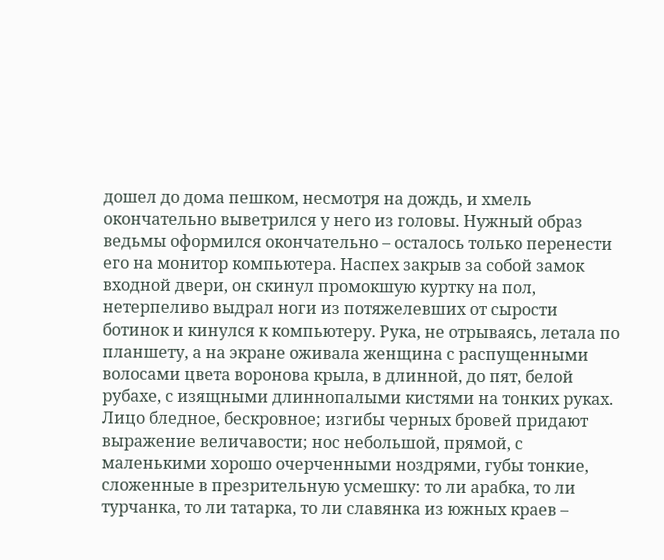дошел до дома пешком, несмотря на дождь, и хмель окончательно выветрился у него из головы. Нужный образ ведьмы оформился окончательно – осталось только перенести его на монитор компьютера. Наспех закрыв за собой замок входной двери, он скинул промокшую куртку на пол, нетерпеливо выдрал ноги из потяжелевших от сырости ботинок и кинулся к компьютеру. Рука, не отрываясь, летала по планшету, а на экране оживала женщина с распущенными волосами цвета воронова крыла, в длинной, до пят, белой рубахе, с изящными длиннопалыми кистями на тонких руках. Лицо бледное, бескровное; изгибы черных бровей придают выражение величавости; нос небольшой, прямой, с маленькими хорошо очерченными ноздрями, губы тонкие, сложенные в презрительную усмешку: то ли арабка, то ли турчанка, то ли татарка, то ли славянка из южных краев –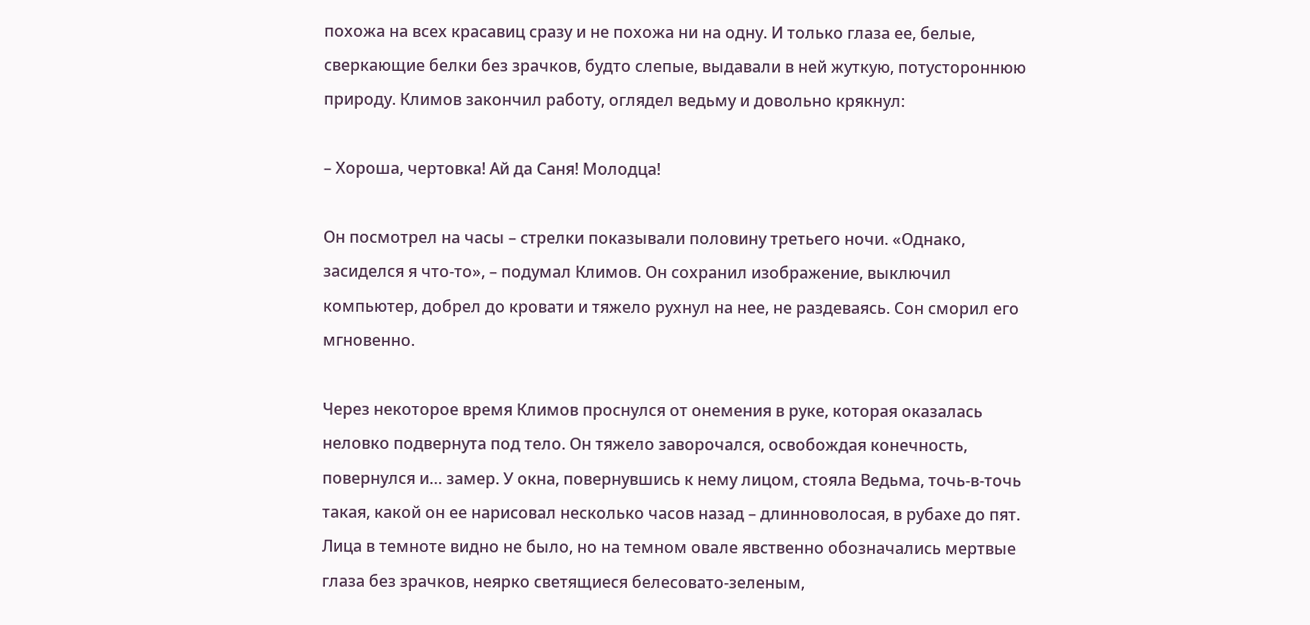похожа на всех красавиц сразу и не похожа ни на одну. И только глаза ее, белые, сверкающие белки без зрачков, будто слепые, выдавали в ней жуткую, потустороннюю природу. Климов закончил работу, оглядел ведьму и довольно крякнул:

– Хороша, чертовка! Ай да Саня! Молодца!

Он посмотрел на часы – стрелки показывали половину третьего ночи. «Однако, засиделся я что-то», – подумал Климов. Он сохранил изображение, выключил компьютер, добрел до кровати и тяжело рухнул на нее, не раздеваясь. Сон сморил его мгновенно.

Через некоторое время Климов проснулся от онемения в руке, которая оказалась неловко подвернута под тело. Он тяжело заворочался, освобождая конечность, повернулся и… замер. У окна, повернувшись к нему лицом, стояла Ведьма, точь-в-точь такая, какой он ее нарисовал несколько часов назад – длинноволосая, в рубахе до пят. Лица в темноте видно не было, но на темном овале явственно обозначались мертвые глаза без зрачков, неярко светящиеся белесовато-зеленым,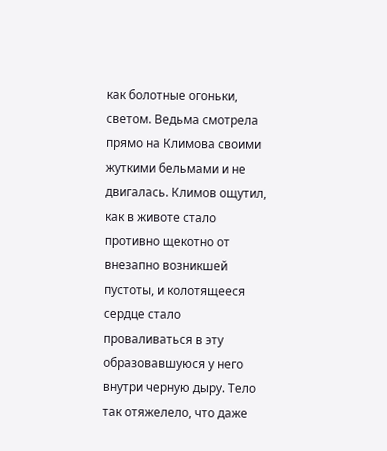как болотные огоньки, светом. Ведьма смотрела прямо на Климова своими жуткими бельмами и не двигалась. Климов ощутил, как в животе стало противно щекотно от внезапно возникшей пустоты, и колотящееся сердце стало проваливаться в эту образовавшуюся у него внутри черную дыру. Тело так отяжелело, что даже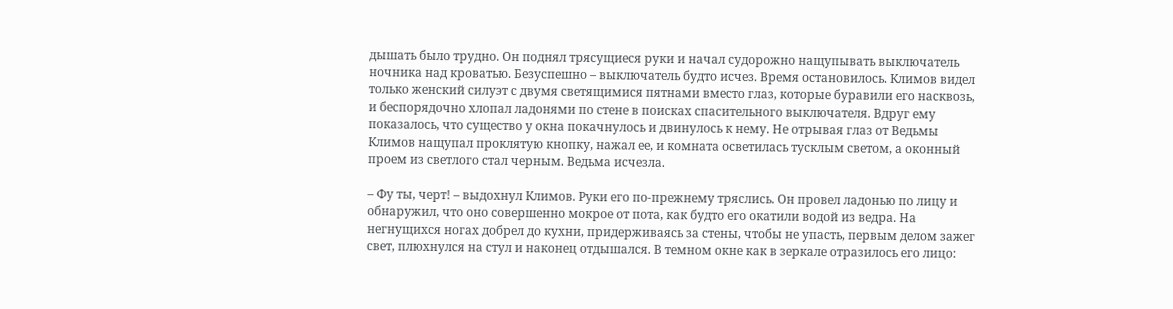дышать было трудно. Он поднял трясущиеся руки и начал судорожно нащупывать выключатель ночника над кроватью. Безуспешно – выключатель будто исчез. Время остановилось. Климов видел только женский силуэт с двумя светящимися пятнами вместо глаз, которые буравили его насквозь, и беспорядочно хлопал ладонями по стене в поисках спасительного выключателя. Вдруг ему показалось, что существо у окна покачнулось и двинулось к нему. Не отрывая глаз от Ведьмы Климов нащупал проклятую кнопку, нажал ее, и комната осветилась тусклым светом, а оконный проем из светлого стал черным. Ведьма исчезла.

– Фу ты, черт! – выдохнул Климов. Руки его по-прежнему тряслись. Он провел ладонью по лицу и обнаружил, что оно совершенно мокрое от пота, как будто его окатили водой из ведра. На негнущихся ногах добрел до кухни, придерживаясь за стены, чтобы не упасть, первым делом зажег свет, плюхнулся на стул и наконец отдышался. В темном окне как в зеркале отразилось его лицо: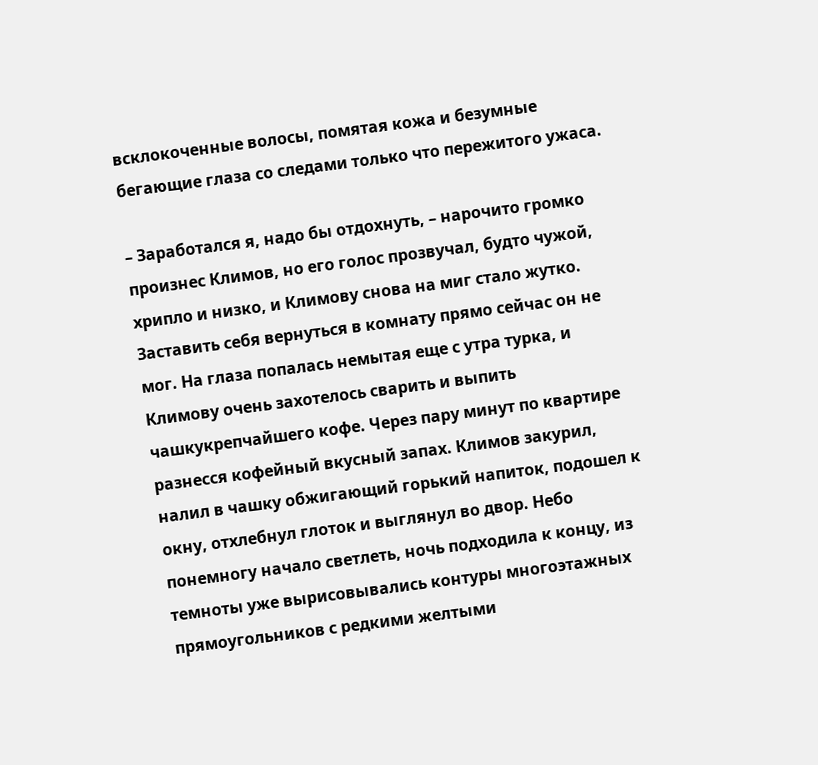всклокоченные волосы, помятая кожа и безумные бегающие глаза со следами только что пережитого ужаса.

– Заработался я, надо бы отдохнуть, – нарочито громко произнес Климов, но его голос прозвучал, будто чужой, хрипло и низко, и Климову снова на миг стало жутко. Заставить себя вернуться в комнату прямо сейчас он не мог. На глаза попалась немытая еще с утра турка, и Климову очень захотелось сварить и выпить чашкукрепчайшего кофе. Через пару минут по квартире разнесся кофейный вкусный запах. Климов закурил, налил в чашку обжигающий горький напиток, подошел к окну, отхлебнул глоток и выглянул во двор. Небо понемногу начало светлеть, ночь подходила к концу, из темноты уже вырисовывались контуры многоэтажных прямоугольников с редкими желтыми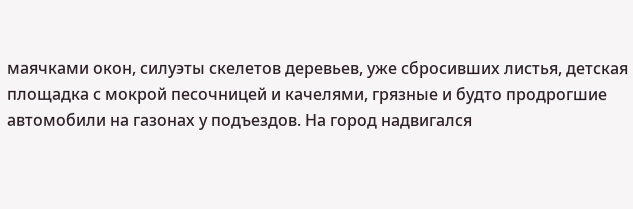маячками окон, силуэты скелетов деревьев, уже сбросивших листья, детская площадка с мокрой песочницей и качелями, грязные и будто продрогшие автомобили на газонах у подъездов. На город надвигался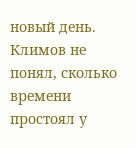новый день. Климов не понял, сколько времени простоял у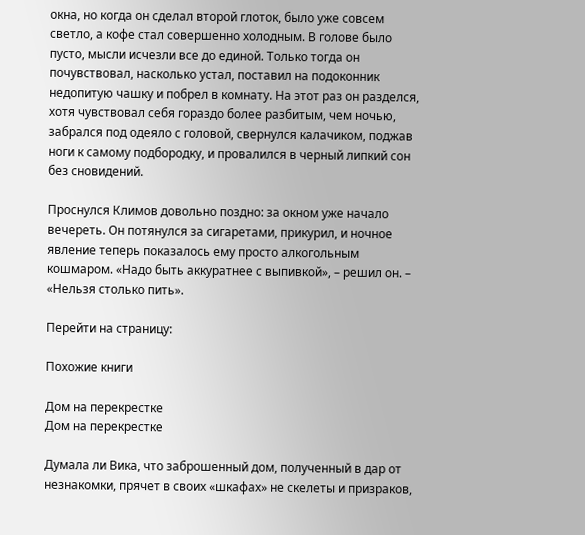окна, но когда он сделал второй глоток, было уже совсем светло, а кофе стал совершенно холодным. В голове было пусто, мысли исчезли все до единой. Только тогда он почувствовал, насколько устал, поставил на подоконник недопитую чашку и побрел в комнату. На этот раз он разделся, хотя чувствовал себя гораздо более разбитым, чем ночью, забрался под одеяло с головой, свернулся калачиком, поджав ноги к самому подбородку, и провалился в черный липкий сон без сновидений.

Проснулся Климов довольно поздно: за окном уже начало вечереть. Он потянулся за сигаретами, прикурил, и ночное явление теперь показалось ему просто алкогольным кошмаром. «Надо быть аккуратнее с выпивкой», – решил он. – «Нельзя столько пить».

Перейти на страницу:

Похожие книги

Дом на перекрестке
Дом на перекрестке

Думала ли Вика, что заброшенный дом, полученный в дар от незнакомки, прячет в своих «шкафах» не скелеты и призраков,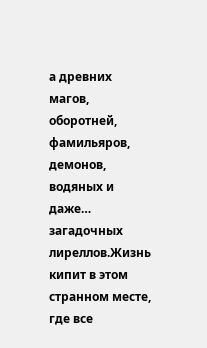а древних магов, оборотней, фамильяров, демонов, водяных и даже… загадочных лиреллов.Жизнь кипит в этом странном месте, где все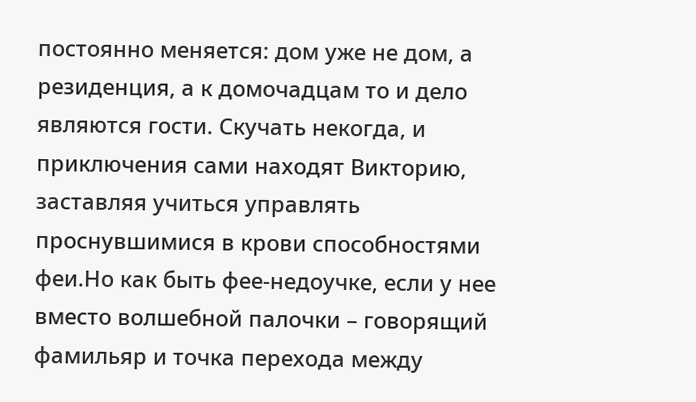постоянно меняется: дом уже не дом, а резиденция, а к домочадцам то и дело являются гости. Скучать некогда, и приключения сами находят Викторию, заставляя учиться управлять проснувшимися в крови способностями феи.Но как быть фее-недоучке, если у нее вместо волшебной палочки – говорящий фамильяр и точка перехода между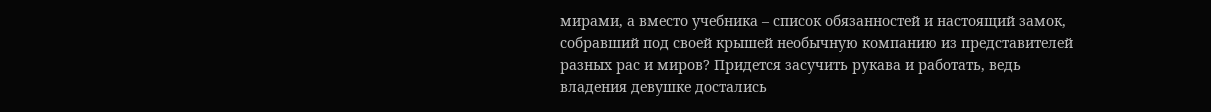мирами, а вместо учебника – список обязанностей и настоящий замок, собравший под своей крышей необычную компанию из представителей разных рас и миров? Придется засучить рукава и работать, ведь владения девушке достались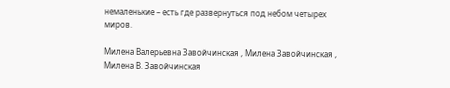немаленькие – есть где развернуться под небом четырех миров.

Милена Валерьевна Завойчинская , Милена Завойчинская , Милена В. Завойчинская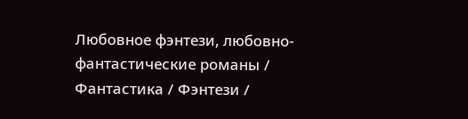Любовное фэнтези, любовно-фантастические романы / Фантастика / Фэнтези /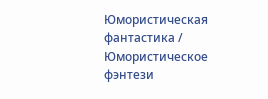Юмористическая фантастика / Юмористическое фэнтези